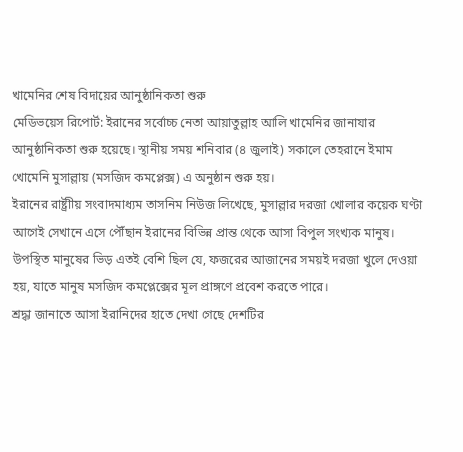খামেনির শেষ বিদায়ের আনুষ্ঠানিকতা শুরু
মেডিভয়েস রিপোর্ট: ইরানের সর্বোচ্চ নেতা আয়াতুল্লাহ আলি খামেনির জানাযার আনুষ্ঠানিকতা শুরু হয়েছে। স্থানীয় সময় শনিবার (৪ জুলাই) সকালে তেহরানে ইমাম খোমেনি মুসাল্লায় (মসজিদ কমপ্লেক্স) এ অনুষ্ঠান শুরু হয়।
ইরানের রাষ্ট্রাীয় সংবাদমাধ্যম তাসনিম নিউজ লিখেছে, মুসাল্লার দরজা খোলার কয়েক ঘণ্টা আগেই সেখানে এসে পৌঁছান ইরানের বিভিন্ন প্রান্ত থেকে আসা বিপুল সংখ্যক মানুষ। উপস্থিত মানুষের ভিড় এতই বেশি ছিল যে, ফজরের আজানের সময়ই দরজা খুলে দেওয়া হয়, যাতে মানুষ মসজিদ কমপ্লেক্সের মূল প্রাঙ্গণে প্রবেশ করতে পারে।
শ্রদ্ধা জানাতে আসা ইরানিদের হাতে দেখা গেছে দেশটির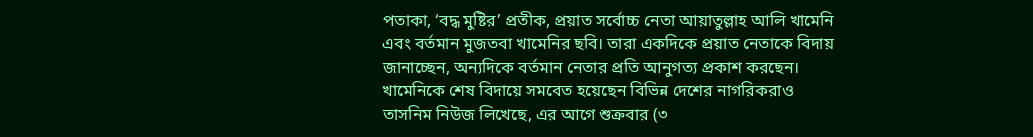পতাকা, ‘বদ্ধ মুষ্টির’ প্রতীক, প্রয়াত সর্বোচ্চ নেতা আয়াতুল্লাহ আলি খামেনি এবং বর্তমান মুজতবা খামেনির ছবি। তারা একদিকে প্রয়াত নেতাকে বিদায় জানাচ্ছেন, অন্যদিকে বর্তমান নেতার প্রতি আনুগত্য প্রকাশ করছেন।
খামেনিকে শেষ বিদায়ে সমবেত হয়েছেন বিভিন্ন দেশের নাগরিকরাও
তাসনিম নিউজ লিখেছে, এর আগে শুক্রবার (৩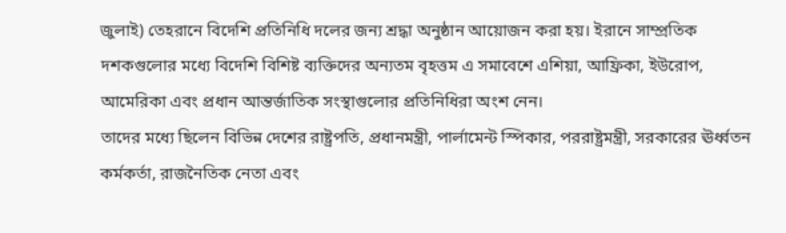জুলাই) তেহরানে বিদেশি প্রতিনিধি দলের জন্য শ্রদ্ধা অনুষ্ঠান আয়োজন করা হয়। ইরানে সাম্প্রতিক দশকগুলোর মধ্যে বিদেশি বিশিষ্ট ব্যক্তিদের অন্যতম বৃহত্তম এ সমাবেশে এশিয়া, আফ্রিকা, ইউরোপ, আমেরিকা এবং প্রধান আন্তর্জাতিক সংস্থাগুলোর প্রতিনিধিরা অংশ নেন।
তাদের মধ্যে ছিলেন বিভিন্ন দেশের রাষ্ট্রপতি, প্রধানমন্ত্রী, পার্লামেন্ট স্পিকার, পররাষ্ট্রমন্ত্রী, সরকারের ঊর্ধ্বতন কর্মকর্তা, রাজনৈতিক নেতা এবং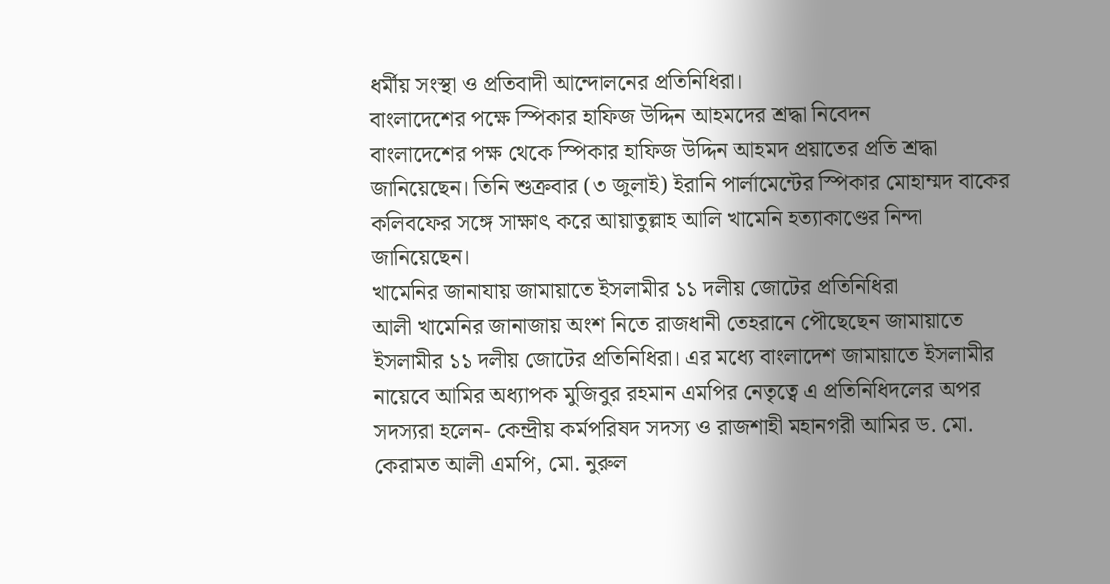ধর্মীয় সংস্থা ও প্রতিবাদী আন্দোলনের প্রতিনিধিরা।
বাংলাদেশের পক্ষে স্পিকার হাফিজ উদ্দিন আহমদের শ্রদ্ধা নিবেদন
বাংলাদেশের পক্ষ থেকে স্পিকার হাফিজ উদ্দিন আহমদ প্রয়াতের প্রতি শ্রদ্ধা জানিয়েছেন। তিনি শুক্রবার (৩ জুলাই) ইরানি পার্লামেন্টের স্পিকার মোহাম্মদ বাকের কলিবফের সঙ্গে সাক্ষাৎ করে আয়াতুল্লাহ আলি খামেনি হত্যাকাণ্ডের নিন্দা জানিয়েছেন।
খামেনির জানাযায় জামায়াতে ইসলামীর ১১ দলীয় জোটের প্রতিনিধিরা
আলী খামেনির জানাজায় অংশ নিতে রাজধানী তেহরানে পৌছেছেন জামায়াতে ইসলামীর ১১ দলীয় জোটের প্রতিনিধিরা। এর মধ্যে বাংলাদেশ জামায়াতে ইসলামীর নায়েবে আমির অধ্যাপক মুজিবুর রহমান এমপির নেতৃত্বে এ প্রতিনিধিদলের অপর সদস্যরা হলেন- কেন্দ্রীয় কর্মপরিষদ সদস্য ও রাজশাহী মহানগরী আমির ড. মো. কেরামত আলী এমপি, মো. নুরুল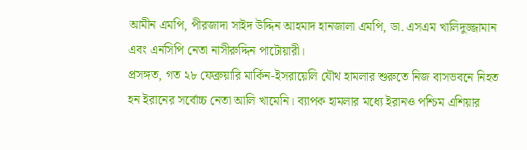আমীন এমপি, পীরজাদা সাইদ উদ্দিন আহমাদ হানজালা এমপি, ডা. এসএম খালিদুজ্জামান এবং এনসিপি নেতা নাসীরুদ্দিন পাটোয়ারী।
প্রসঙ্গত, গত ২৮ ফেব্রুয়ারি মার্কিন-ইসরায়েলি যৌথ হামলার শুরুতে নিজ বাসভবনে নিহত হন ইরানের সর্বোচ্চ নেতা আলি খামেনি। ব্যাপক হামলার মধ্যে ইরানও পশ্চিম এশিয়ার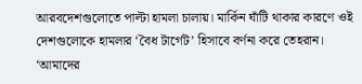আরবদেশগুলোতে পাল্টা হামলা চালায়। মার্কিন ঘাঁটি থাকার কারণে ওই দেশগুলোকে হামলার ‘বৈধ টার্গেট’ হিসাবে বর্ণনা করে তেহরান।
‘আমাদের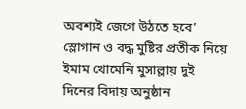অবশ্যই জেগে উঠতে হবে’ স্লোগান ও বদ্ধ মুষ্টির প্রতীক নিয়ে ইমাম খোমেনি মুসাল্লায় দুই দিনের বিদায় অনুষ্ঠান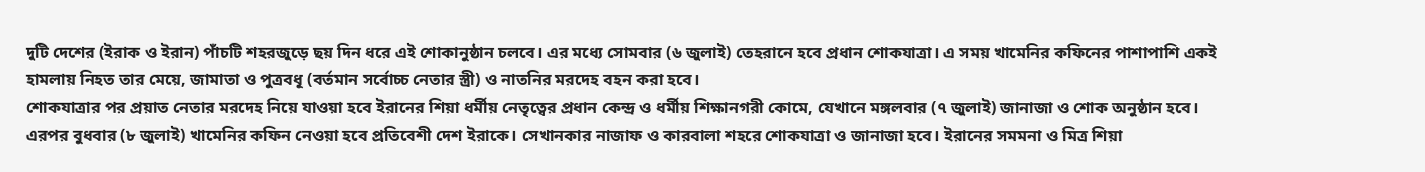দুটি দেশের (ইরাক ও ইরান) পাঁচটি শহরজুড়ে ছয় দিন ধরে এই শোকানুষ্ঠান চলবে। এর মধ্যে সোমবার (৬ জুলাই) তেহরানে হবে প্রধান শোকযাত্রা। এ সময় খামেনির কফিনের পাশাপাশি একই হামলায় নিহত তার মেয়ে, জামাতা ও পুত্রবধূ (বর্তমান সর্বোচ্চ নেতার স্ত্রী) ও নাতনির মরদেহ বহন করা হবে।
শোকযাত্রার পর প্রয়াত নেতার মরদেহ নিয়ে যাওয়া হবে ইরানের শিয়া ধর্মীয় নেতৃত্বের প্রধান কেন্দ্র ও ধর্মীয় শিক্ষানগরী কোমে, যেখানে মঙ্গলবার (৭ জুলাই) জানাজা ও শোক অনুষ্ঠান হবে।
এরপর বুধবার (৮ জুলাই) খামেনির কফিন নেওয়া হবে প্রতিবেশী দেশ ইরাকে। সেখানকার নাজাফ ও কারবালা শহরে শোকযাত্রা ও জানাজা হবে। ইরানের সমমনা ও মিত্র শিয়া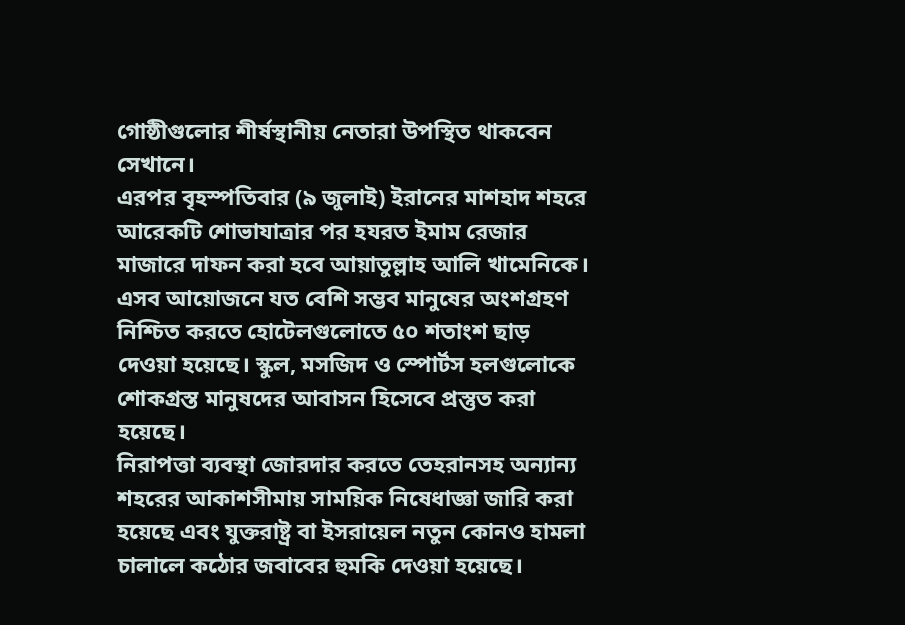গোষ্ঠীগুলোর শীর্ষস্থানীয় নেতারা উপস্থিত থাকবেন সেখানে।
এরপর বৃহস্পতিবার (৯ জুলাই) ইরানের মাশহাদ শহরে আরেকটি শোভাযাত্রার পর হযরত ইমাম রেজার মাজারে দাফন করা হবে আয়াতুল্লাহ আলি খামেনিকে।
এসব আয়োজনে যত বেশি সম্ভব মানুষের অংশগ্রহণ নিশ্চিত করতে হোটেলগুলোতে ৫০ শতাংশ ছাড় দেওয়া হয়েছে। স্কুল, মসজিদ ও স্পোর্টস হলগুলোকে শোকগ্রস্ত মানুষদের আবাসন হিসেবে প্রস্তুত করা হয়েছে।
নিরাপত্তা ব্যবস্থা জোরদার করতে তেহরানসহ অন্যান্য শহরের আকাশসীমায় সাময়িক নিষেধাজ্ঞা জারি করা হয়েছে এবং যুক্তরাষ্ট্র বা ইসরায়েল নতুন কোনও হামলা চালালে কঠোর জবাবের হুমকি দেওয়া হয়েছে।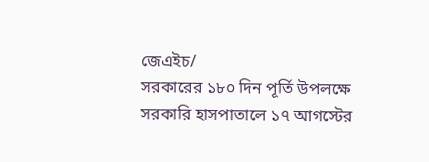জেএইচ/
সরকারের ১৮০ দিন পূর্তি উপলক্ষে
সরকারি হাসপাতালে ১৭ আগস্টের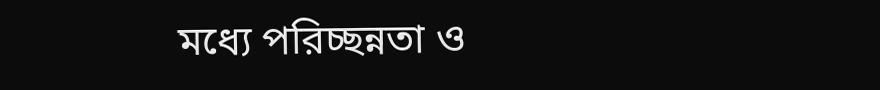মধ্যে পরিচ্ছন্নতা ও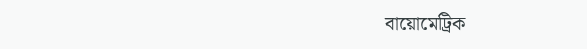বায়োমেট্রিক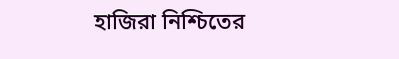হাজিরা নিশ্চিতের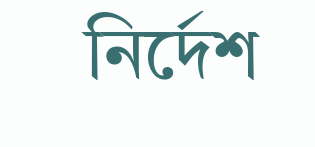নির্দেশ